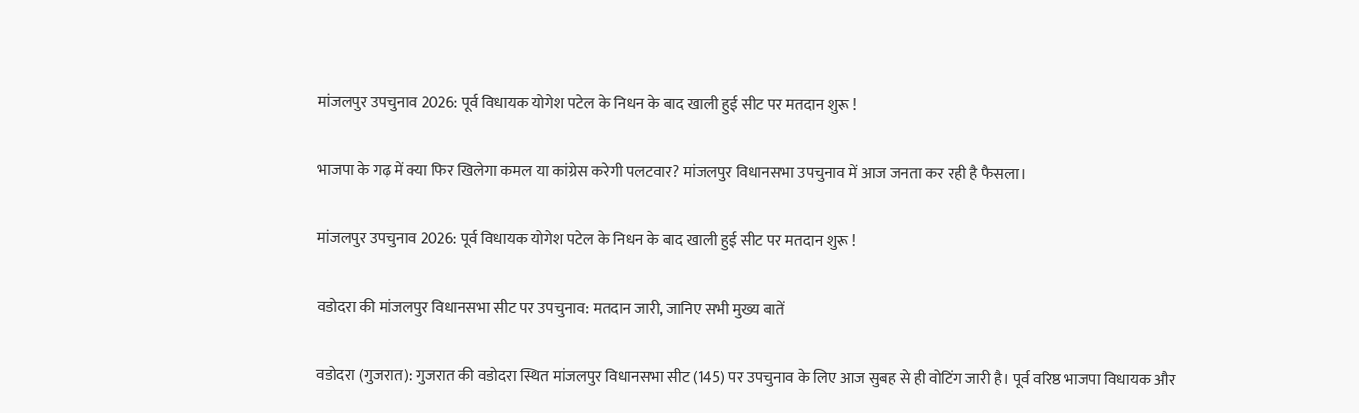मांजलपुर उपचुनाव 2026: पूर्व विधायक योगेश पटेल के निधन के बाद खाली हुई सीट पर मतदान शुरू !

भाजपा के गढ़ में क्या फिर खिलेगा कमल या कांग्रेस करेगी पलटवार? मांजलपुर विधानसभा उपचुनाव में आज जनता कर रही है फैसला।

मांजलपुर उपचुनाव 2026: पूर्व विधायक योगेश पटेल के निधन के बाद खाली हुई सीट पर मतदान शुरू !

वडोदरा की मांजलपुर विधानसभा सीट पर उपचुनाव: मतदान जारी, जानिए सभी मुख्य बातें

वडोदरा (गुजरात): गुजरात की वडोदरा स्थित मांजलपुर विधानसभा सीट (145) पर उपचुनाव के लिए आज सुबह से ही वोटिंग जारी है। पूर्व वरिष्ठ भाजपा विधायक और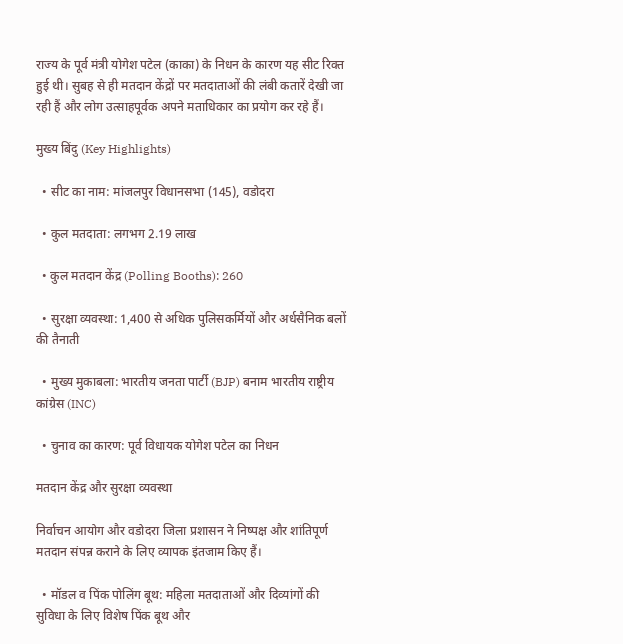राज्य के पूर्व मंत्री योगेश पटेल (काका) के निधन के कारण यह सीट रिक्त हुई थी। सुबह से ही मतदान केंद्रों पर मतदाताओं की लंबी कतारें देखी जा रही हैं और लोग उत्साहपूर्वक अपने मताधिकार का प्रयोग कर रहे हैं।

मुख्य बिंदु (Key Highlights)

  • सीट का नाम: मांजलपुर विधानसभा (145), वडोदरा

  • कुल मतदाता: लगभग 2.19 लाख

  • कुल मतदान केंद्र (Polling Booths): 260

  • सुरक्षा व्यवस्था: 1,400 से अधिक पुलिसकर्मियों और अर्धसैनिक बलों की तैनाती

  • मुख्य मुकाबला: भारतीय जनता पार्टी (BJP) बनाम भारतीय राष्ट्रीय कांग्रेस (INC)

  • चुनाव का कारण: पूर्व विधायक योगेश पटेल का निधन

मतदान केंद्र और सुरक्षा व्यवस्था

निर्वाचन आयोग और वडोदरा जिला प्रशासन ने निष्पक्ष और शांतिपूर्ण मतदान संपन्न कराने के लिए व्यापक इंतजाम किए हैं।

  • मॉडल व पिंक पोलिंग बूथ: महिला मतदाताओं और दिव्यांगों की सुविधा के लिए विशेष पिंक बूथ और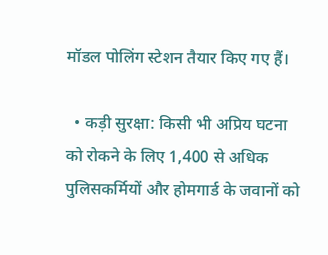मॉडल पोलिंग स्टेशन तैयार किए गए हैं।

  • कड़ी सुरक्षा: किसी भी अप्रिय घटना को रोकने के लिए 1,400 से अधिक पुलिसकर्मियों और होमगार्ड के जवानों को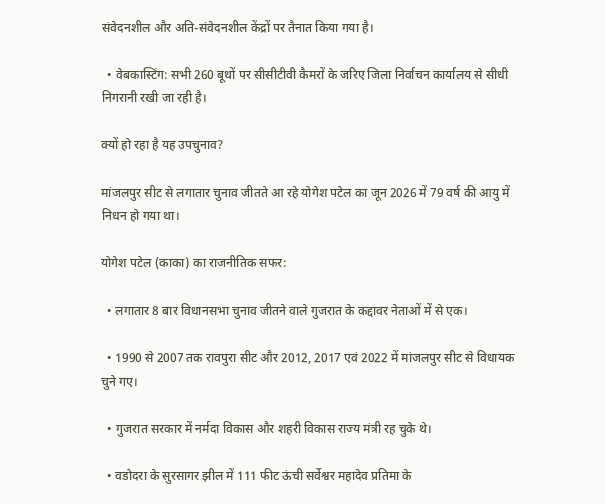संवेदनशील और अति-संवेदनशील केंद्रों पर तैनात किया गया है।

  • वेबकास्टिंग: सभी 260 बूथों पर सीसीटीवी कैमरों के जरिए जिला निर्वाचन कार्यालय से सीधी निगरानी रखी जा रही है।

क्यों हो रहा है यह उपचुनाव?

मांजलपुर सीट से लगातार चुनाव जीतते आ रहे योगेश पटेल का जून 2026 में 79 वर्ष की आयु में निधन हो गया था।

योगेश पटेल (काका) का राजनीतिक सफर:

  • लगातार 8 बार विधानसभा चुनाव जीतने वाले गुजरात के कद्दावर नेताओं में से एक।

  • 1990 से 2007 तक रावपुरा सीट और 2012, 2017 एवं 2022 में मांजलपुर सीट से विधायक चुने गए।

  • गुजरात सरकार में नर्मदा विकास और शहरी विकास राज्य मंत्री रह चुके थे।

  • वडोदरा के सुरसागर झील में 111 फीट ऊंची सर्वेश्वर महादेव प्रतिमा के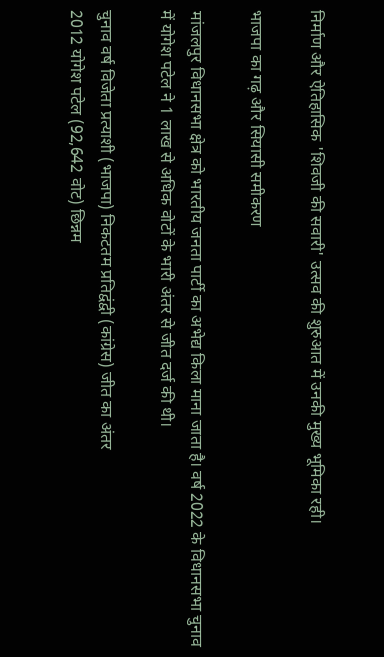निर्माण और ऐतिहासिक 'शिवजी की सवारी' उत्सव की शुरुआत में उनकी मुख्य भूमिका रही।

भाजपा का गढ़ और सियासी समीकरण

मांजलपुर विधानसभा क्षेत्र को भारतीय जनता पार्टी का अभेद्य किला माना जाता है। वर्ष 2022 के विधानसभा चुनाव में योगेश पटेल ने 1 लाख से अधिक वोटों के भारी अंतर से जीत दर्ज की थी।

चुनाव वर्ष विजेता प्रत्याशी (भाजपा) निकटतम प्रतिद्वंद्वी (कांग्रेस) जीत का अंतर
2012 योगेश पटेल (92,642 वोट) छिन्नम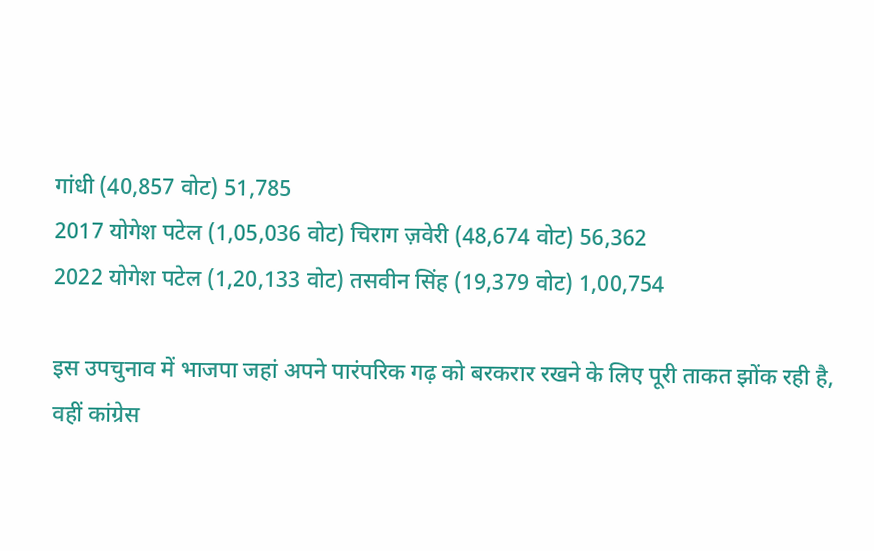गांधी (40,857 वोट) 51,785
2017 योगेश पटेल (1,05,036 वोट) चिराग ज़वेरी (48,674 वोट) 56,362
2022 योगेश पटेल (1,20,133 वोट) तसवीन सिंह (19,379 वोट) 1,00,754

इस उपचुनाव में भाजपा जहां अपने पारंपरिक गढ़ को बरकरार रखने के लिए पूरी ताकत झोंक रही है, वहीं कांग्रेस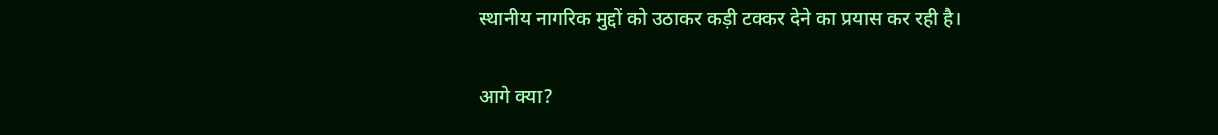स्थानीय नागरिक मुद्दों को उठाकर कड़ी टक्कर देने का प्रयास कर रही है।

आगे क्या?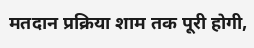मतदान प्रक्रिया शाम तक पूरी होगी,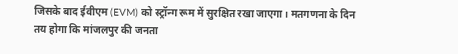जिसके बाद ईवीएम (EVM) को स्ट्रॉन्ग रूम में सुरक्षित रखा जाएगा। मतगणना के दिन तय होगा कि मांजलपुर की जनता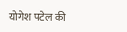योगेश पटेल की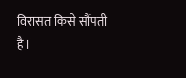विरासत किसे सौंपती है।